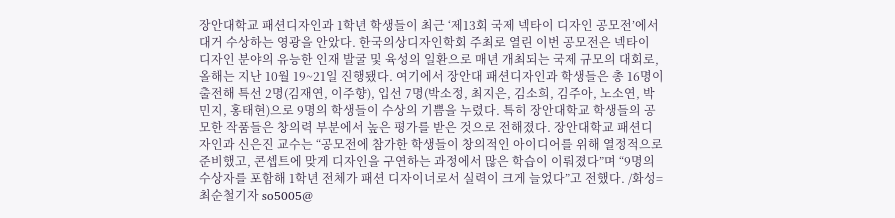장안대학교 패션디자인과 1학년 학생들이 최근 ‘제13회 국제 넥타이 디자인 공모전’에서 대거 수상하는 영광을 안았다. 한국의상디자인학회 주최로 열린 이번 공모전은 넥타이 디자인 분야의 유능한 인재 발굴 및 육성의 일환으로 매년 개최되는 국제 규모의 대회로, 올해는 지난 10월 19~21일 진행됐다. 여기에서 장안대 패션디자인과 학생들은 총 16명이 출전해 특선 2명(김재연, 이주향), 입선 7명(박소정, 최지은, 김소희, 김주아, 노소연, 박민지, 홍태현)으로 9명의 학생들이 수상의 기쁨을 누렸다. 특히 장안대학교 학생들의 공모한 작품들은 창의력 부분에서 높은 평가를 받은 것으로 전해졌다. 장안대학교 패션디자인과 신은진 교수는 “공모전에 참가한 학생들이 창의적인 아이디어를 위해 열정적으로 준비했고, 콘셉트에 맞게 디자인을 구연하는 과정에서 많은 학습이 이뤄졌다”며 “9명의 수상자를 포함해 1학년 전체가 패션 디자이너로서 실력이 크게 늘었다”고 전했다. /화성=최순철기자 so5005@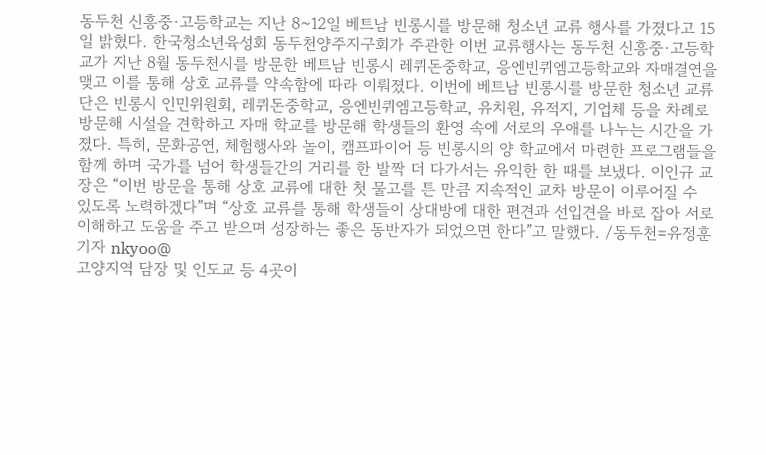동두천 신흥중·고등학교는 지난 8~12일 베트남 빈롱시를 방문해 청소년 교류 행사를 가졌다고 15일 밝혔다. 한국청소년육성회 동두천양주지구회가 주관한 이번 교류행사는 동두천 신흥중·고등학교가 지난 8월 동두천시를 방문한 베트남 빈롱시 레퀴돈중학교, 응엔빈퀴엠고등학교와 자매결연을 맺고 이를 통해 상호 교류를 약속함에 따라 이뤄졌다. 이번에 베트남 빈롱시를 방문한 청소년 교류단은 빈롱시 인민위원회, 레퀴돈중학교, 응엔빈퀴엠고등학교, 유치원, 유적지, 기업체 등을 차례로 방문해 시설을 견학하고 자매 학교를 방문해 학생들의 환영 속에 서로의 우애를 나누는 시간을 가졌다. 특히, 문화공연, 체험행사와 놀이, 캠프파이어 등 빈롱시의 양 학교에서 마련한 프로그램들을 함께 하며 국가를 넘어 학생들간의 거리를 한 발짝 더 다가서는 유익한 한 때를 보냈다. 이인규 교장은 “이번 방문을 통해 상호 교류에 대한 첫 물고를 튼 만큼 지속적인 교차 방문이 이루어질 수 있도록 노력하겠다”며 “상호 교류를 통해 학생들이 상대방에 대한 편견과 선입견을 바로 잡아 서로 이해하고 도움을 주고 받으며 성장하는 좋은 동반자가 되었으면 한다”고 말했다. /동두천=유정훈기자 nkyoo@
고양지역 담장 및 인도교 등 4곳이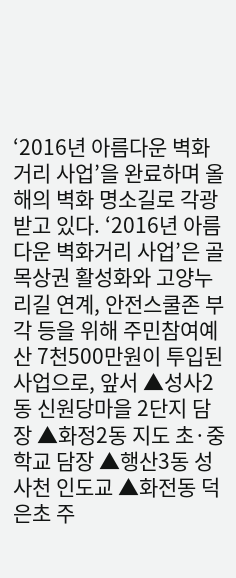‘2016년 아름다운 벽화거리 사업’을 완료하며 올해의 벽화 명소길로 각광받고 있다. ‘2016년 아름다운 벽화거리 사업’은 골목상권 활성화와 고양누리길 연계, 안전스쿨존 부각 등을 위해 주민참여예산 7천500만원이 투입된 사업으로, 앞서 ▲성사2동 신원당마을 2단지 담장 ▲화정2동 지도 초·중학교 담장 ▲행산3동 성사천 인도교 ▲화전동 덕은초 주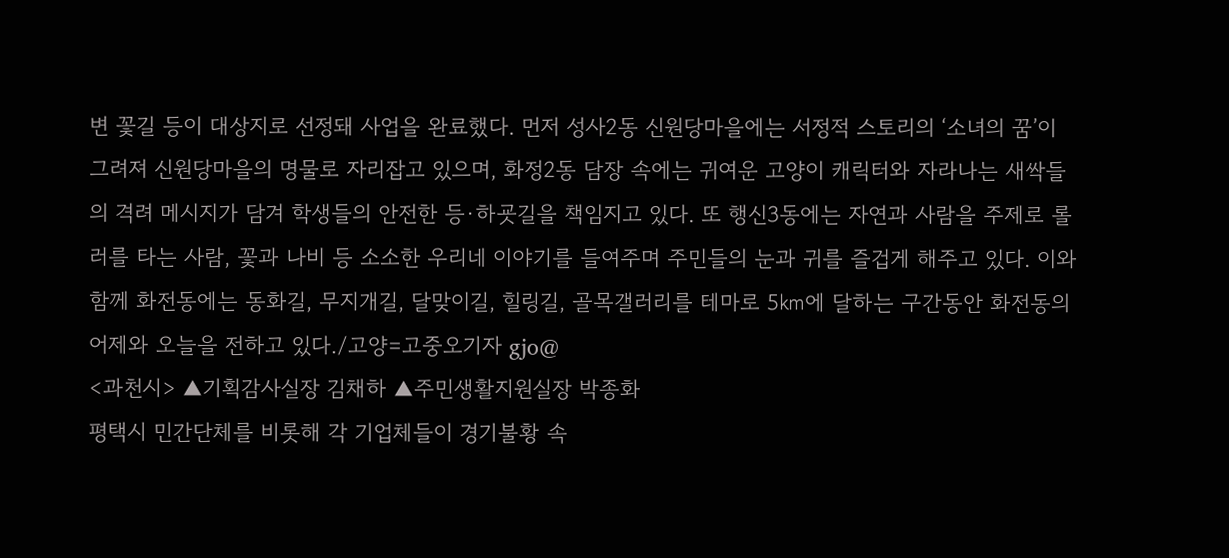변 꽃길 등이 대상지로 선정돼 사업을 완료했다. 먼저 성사2동 신원당마을에는 서정적 스토리의 ‘소녀의 꿈’이 그려져 신원당마을의 명물로 자리잡고 있으며, 화정2동 담장 속에는 귀여운 고양이 캐릭터와 자라나는 새싹들의 격려 메시지가 담겨 학생들의 안전한 등·하굣길을 책임지고 있다. 또 행신3동에는 자연과 사람을 주제로 롤러를 타는 사람, 꽃과 나비 등 소소한 우리네 이야기를 들여주며 주민들의 눈과 귀를 즐겁게 해주고 있다. 이와 함께 화전동에는 동화길, 무지개길, 달맞이길, 힐링길, 골목갤러리를 테마로 5㎞에 달하는 구간동안 화전동의 어제와 오늘을 전하고 있다./고양=고중오기자 gjo@
<과천시> ▲기획감사실장 김채하 ▲주민생활지원실장 박종화
평택시 민간단체를 비롯해 각 기업체들이 경기불황 속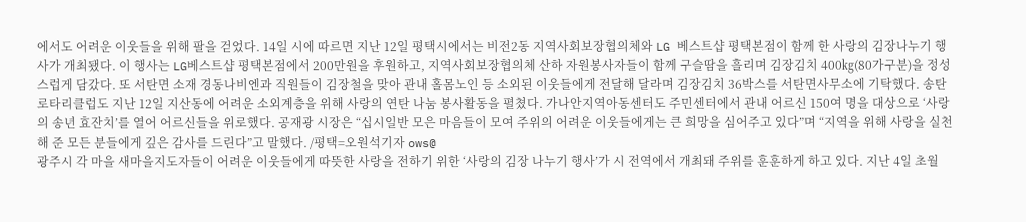에서도 어려운 이웃들을 위해 팔을 걷었다. 14일 시에 따르면 지난 12일 평택시에서는 비전2동 지역사회보장협의체와 LG 베스트샵 평택본점이 함께 한 사랑의 김장나누기 행사가 개최됐다. 이 행사는 LG베스트샵 평택본점에서 200만원을 후원하고, 지역사회보장협의체 산하 자원봉사자들이 함께 구슬땀을 흘리며 김장김치 400㎏(80가구분)을 정성스럽게 담갔다. 또 서탄면 소재 경동나비엔과 직원들이 김장철을 맞아 관내 홀몸노인 등 소외된 이웃들에게 전달해 달라며 김장김치 36박스를 서탄면사무소에 기탁했다. 송탄로타리클럽도 지난 12일 지산동에 어려운 소외계층을 위해 사랑의 연탄 나눔 봉사활동을 펼쳤다. 가나안지역아동센터도 주민센터에서 관내 어르신 150여 명을 대상으로 ‘사랑의 송년 효잔치’를 열어 어르신들을 위로했다. 공재광 시장은 “십시일반 모은 마음들이 모여 주위의 어려운 이웃들에게는 큰 희망을 심어주고 있다”며 “지역을 위해 사랑을 실천해 준 모든 분들에게 깊은 감사를 드린다”고 말했다. /평택=오원석기자 ows@
광주시 각 마을 새마을지도자들이 어려운 이웃들에게 따뜻한 사랑을 전하기 위한 ‘사랑의 김장 나누기 행사’가 시 전역에서 개최돼 주위를 훈훈하게 하고 있다. 지난 4일 초월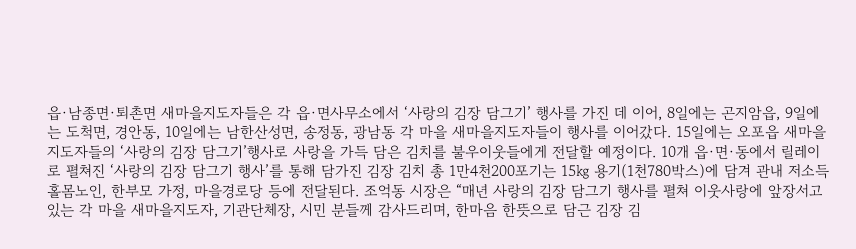읍·남종면·퇴촌면 새마을지도자들은 각 읍·면사무소에서 ‘사랑의 김장 담그기’ 행사를 가진 데 이어, 8일에는 곤지암읍, 9일에는 도척면, 경안동, 10일에는 남한산성면, 송정동, 광남동 각 마을 새마을지도자들이 행사를 이어갔다. 15일에는 오포읍 새마을지도자들의 ‘사랑의 김장 담그기’행사로 사랑을 가득 담은 김치를 불우이웃들에게 전달할 예정이다. 10개 읍·면·동에서 릴레이로 펼쳐진 ‘사랑의 김장 담그기 행사’를 통해 담가진 김장 김치 총 1만4천200포기는 15㎏ 용기(1천780박스)에 담겨 관내 저소득 홀몸노인, 한부모 가정, 마을경로당 등에 전달된다. 조억동 시장은 “매년 사랑의 김장 담그기 행사를 펼쳐 이웃사랑에 앞장서고 있는 각 마을 새마을지도자, 기관단체장, 시민 분들께 감사드리며, 한마음 한뜻으로 담근 김장 김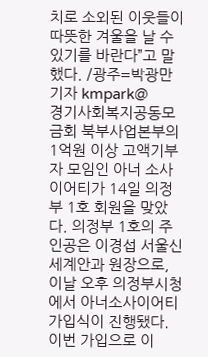치로 소외된 이웃들이 따뜻한 겨울을 날 수 있기를 바란다”고 말했다. /광주=박광만기자 kmpark@
경기사회복지공동모금회 북부사업본부의 1억원 이상 고액기부자 모임인 아너 소사이어티가 14일 의정부 1호 회원을 맞았다. 의정부 1호의 주인공은 이경섭 서울신세계안과 원장으로, 이날 오후 의정부시청에서 아너소사이어티 가입식이 진행됐다. 이번 가입으로 이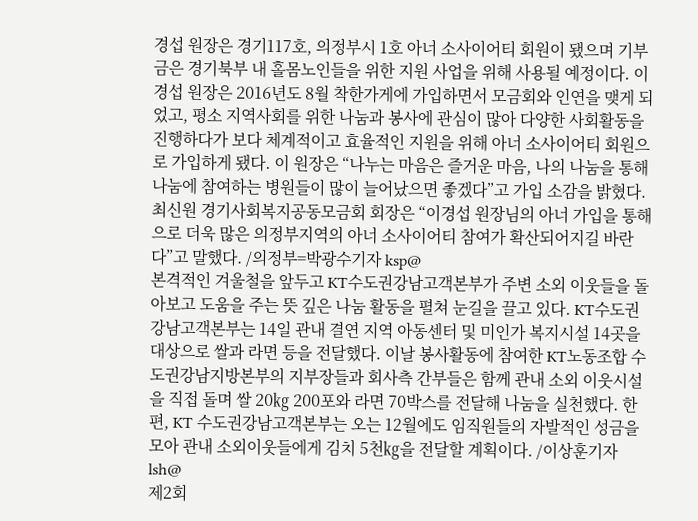경섭 원장은 경기117호, 의정부시 1호 아너 소사이어티 회원이 됐으며 기부금은 경기북부 내 홀몸노인들을 위한 지원 사업을 위해 사용될 예정이다. 이경섭 원장은 2016년도 8월 착한가게에 가입하면서 모금회와 인연을 맺게 되었고, 평소 지역사회를 위한 나눔과 봉사에 관심이 많아 다양한 사회활동을 진행하다가 보다 체계적이고 효율적인 지원을 위해 아너 소사이어티 회원으로 가입하게 됐다. 이 원장은 “나누는 마음은 즐거운 마음, 나의 나눔을 통해 나눔에 참여하는 병원들이 많이 늘어났으면 좋겠다”고 가입 소감을 밝혔다. 최신원 경기사회복지공동모금회 회장은 “이경섭 원장님의 아너 가입을 통해 으로 더욱 많은 의정부지역의 아너 소사이어티 참여가 확산되어지길 바란다”고 말했다. /의정부=박광수기자 ksp@
본격적인 겨울철을 앞두고 KT수도권강남고객본부가 주변 소외 이웃들을 돌아보고 도움을 주는 뜻 깊은 나눔 활동을 펼쳐 눈길을 끌고 있다. KT수도권강남고객본부는 14일 관내 결연 지역 아동센터 및 미인가 복지시설 14곳을 대상으로 쌀과 라면 등을 전달했다. 이날 봉사활동에 참여한 KT노동조합 수도권강남지방본부의 지부장들과 회사측 간부들은 함께 관내 소외 이웃시설을 직접 돌며 쌀 20㎏ 200포와 라면 70박스를 전달해 나눔을 실천했다. 한편, KT 수도권강남고객본부는 오는 12월에도 임직원들의 자발적인 성금을 모아 관내 소외이웃들에게 김치 5천㎏을 전달할 계획이다. /이상훈기자 lsh@
제2회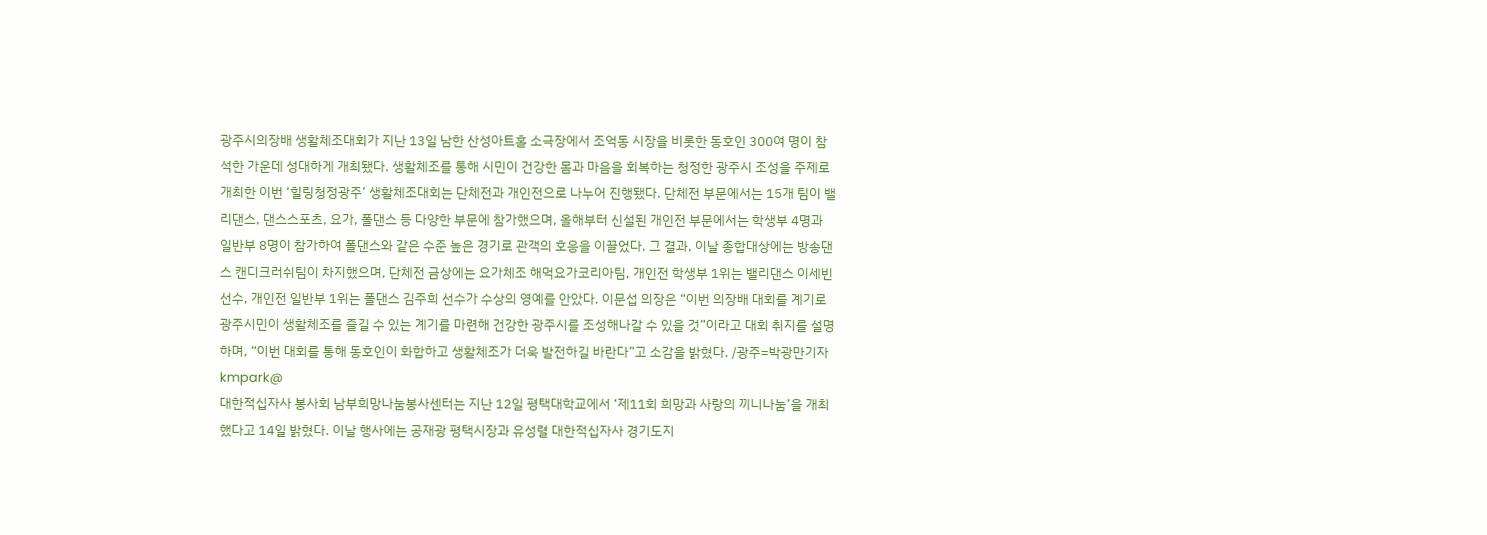광주시의장배 생활체조대회가 지난 13일 남한 산성아트홀 소극장에서 조억동 시장을 비롯한 동호인 300여 명이 참석한 가운데 성대하게 개최됐다. 생활체조를 통해 시민이 건강한 몸과 마음을 회복하는 청정한 광주시 조성을 주제로 개최한 이번 ‘힐링청정광주’ 생활체조대회는 단체전과 개인전으로 나누어 진행됐다. 단체전 부문에서는 15개 팀이 밸리댄스, 댄스스포츠, 요가, 폴댄스 등 다양한 부문에 참가했으며, 올해부터 신설된 개인전 부문에서는 학생부 4명과 일반부 8명이 참가하여 폴댄스와 같은 수준 높은 경기로 관객의 호응을 이끌었다. 그 결과, 이날 종합대상에는 방송댄스 캔디크러쉬팀이 차지했으며, 단체전 금상에는 요가체조 해먹요가코리아팀, 개인전 학생부 1위는 밸리댄스 이세빈 선수, 개인전 일반부 1위는 폴댄스 김주희 선수가 수상의 영예를 안았다. 이문섭 의장은 “이번 의장배 대회를 계기로 광주시민이 생활체조를 즐길 수 있는 계기를 마련해 건강한 광주시를 조성해나갈 수 있을 것”이라고 대회 취지를 설명하며, “이번 대회를 통해 동호인이 화합하고 생활체조가 더욱 발전하길 바란다”고 소감을 밝혔다. /광주=박광만기자 kmpark@
대한적십자사 봉사회 남부희망나눔봉사센터는 지난 12일 평택대학교에서 ‘제11회 희망과 사랑의 끼니나눔’을 개최했다고 14일 밝혔다. 이날 행사에는 공재광 평택시장과 유성렬 대한적십자사 경기도지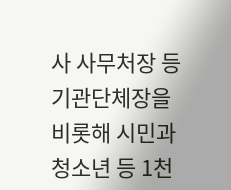사 사무처장 등 기관단체장을 비롯해 시민과 청소년 등 1천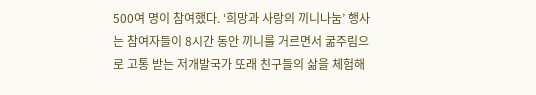500여 명이 참여했다. ‘희망과 사랑의 끼니나눔’ 행사는 참여자들이 8시간 동안 끼니를 거르면서 굶주림으로 고통 받는 저개발국가 또래 친구들의 삶을 체험해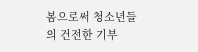봄으로써 청소년들의 건전한 기부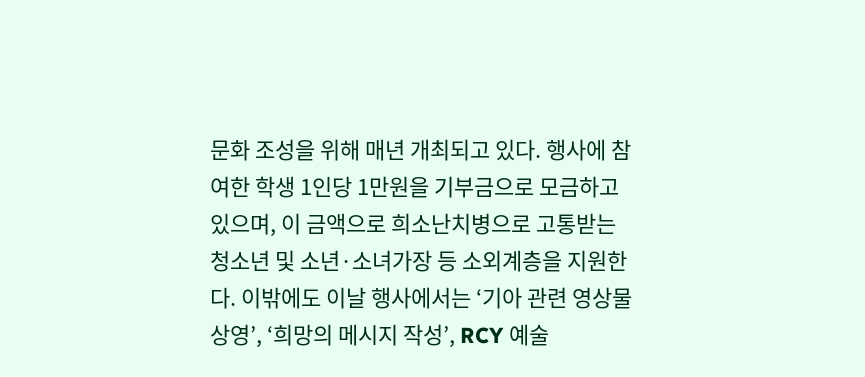문화 조성을 위해 매년 개최되고 있다. 행사에 참여한 학생 1인당 1만원을 기부금으로 모금하고 있으며, 이 금액으로 희소난치병으로 고통받는 청소년 및 소년·소녀가장 등 소외계층을 지원한다. 이밖에도 이날 행사에서는 ‘기아 관련 영상물 상영’, ‘희망의 메시지 작성’, RCY 예술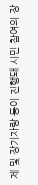제 및 장기자랑 등이 진행돼 시민 참여의 장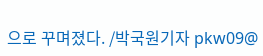으로 꾸며졌다. /박국원기자 pkw09@